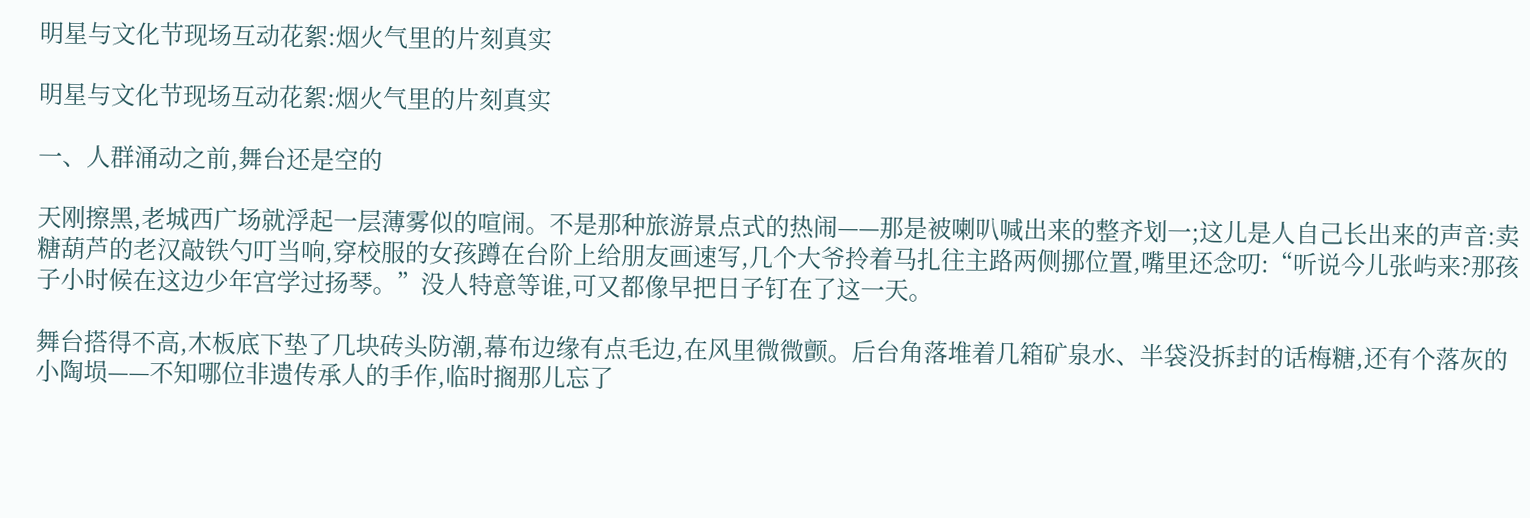明星与文化节现场互动花絮:烟火气里的片刻真实

明星与文化节现场互动花絮:烟火气里的片刻真实

一、人群涌动之前,舞台还是空的

天刚擦黑,老城西广场就浮起一层薄雾似的喧闹。不是那种旅游景点式的热闹——那是被喇叭喊出来的整齐划一;这儿是人自己长出来的声音:卖糖葫芦的老汉敲铁勺叮当响,穿校服的女孩蹲在台阶上给朋友画速写,几个大爷拎着马扎往主路两侧挪位置,嘴里还念叨:“听说今儿张屿来?那孩子小时候在这边少年宫学过扬琴。”没人特意等谁,可又都像早把日子钉在了这一天。

舞台搭得不高,木板底下垫了几块砖头防潮,幕布边缘有点毛边,在风里微微颤。后台角落堆着几箱矿泉水、半袋没拆封的话梅糖,还有个落灰的小陶埙——不知哪位非遗传承人的手作,临时搁那儿忘了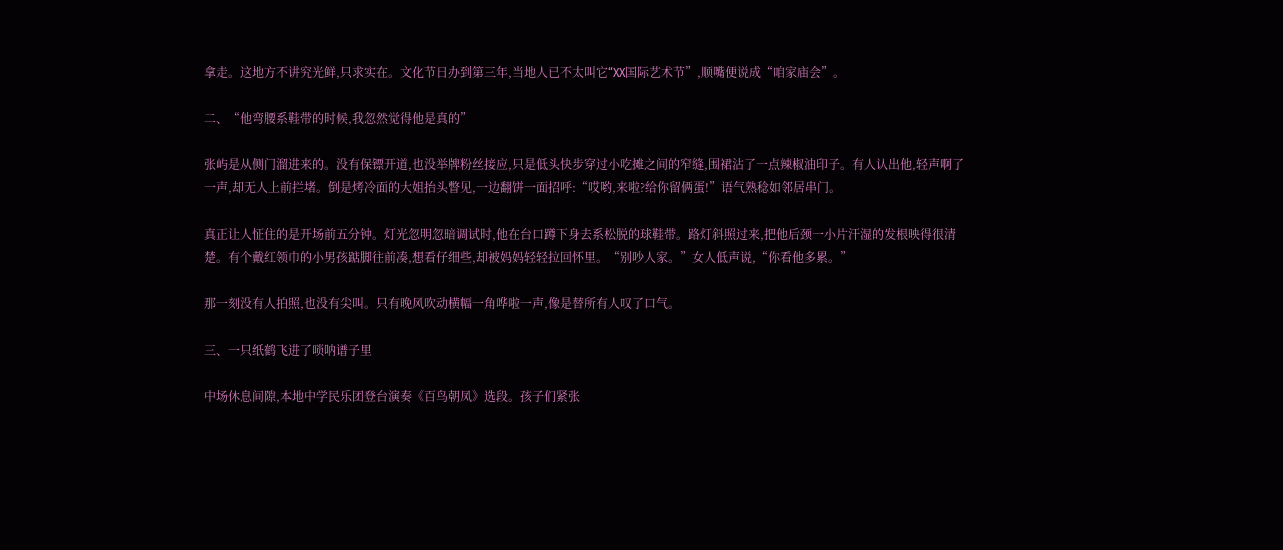拿走。这地方不讲究光鲜,只求实在。文化节日办到第三年,当地人已不太叫它“XX国际艺术节”,顺嘴便说成“咱家庙会”。

二、“他弯腰系鞋带的时候,我忽然觉得他是真的”

张屿是从侧门溜进来的。没有保镖开道,也没举牌粉丝接应,只是低头快步穿过小吃摊之间的窄缝,围裙沾了一点辣椒油印子。有人认出他,轻声啊了一声,却无人上前拦堵。倒是烤冷面的大姐抬头瞥见,一边翻饼一面招呼:“哎哟,来啦?给你留俩蛋!”语气熟稔如邻居串门。

真正让人怔住的是开场前五分钟。灯光忽明忽暗调试时,他在台口蹲下身去系松脱的球鞋带。路灯斜照过来,把他后颈一小片汗湿的发根映得很清楚。有个戴红领巾的小男孩踮脚往前凑,想看仔细些,却被妈妈轻轻拉回怀里。“别吵人家。”女人低声说,“你看他多累。”

那一刻没有人拍照,也没有尖叫。只有晚风吹动横幅一角哗啦一声,像是替所有人叹了口气。

三、一只纸鹤飞进了唢呐谱子里

中场休息间隙,本地中学民乐团登台演奏《百鸟朝凤》选段。孩子们紧张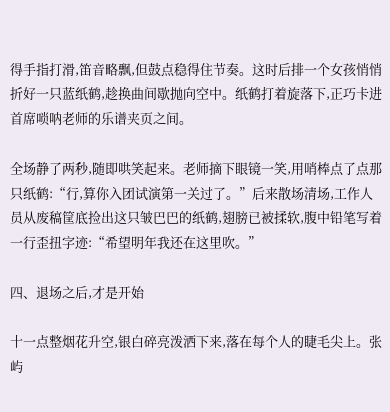得手指打滑,笛音略飘,但鼓点稳得住节奏。这时后排一个女孩悄悄折好一只蓝纸鹤,趁换曲间歇抛向空中。纸鹤打着旋落下,正巧卡进首席唢呐老师的乐谱夹页之间。

全场静了两秒,随即哄笑起来。老师摘下眼镜一笑,用哨棒点了点那只纸鹤:“行,算你入团试演第一关过了。”后来散场清场,工作人员从废稿筐底捡出这只皱巴巴的纸鹤,翅膀已被揉软,腹中铅笔写着一行歪扭字迹:“希望明年我还在这里吹。”

四、退场之后,才是开始

十一点整烟花升空,银白碎亮泼洒下来,落在每个人的睫毛尖上。张屿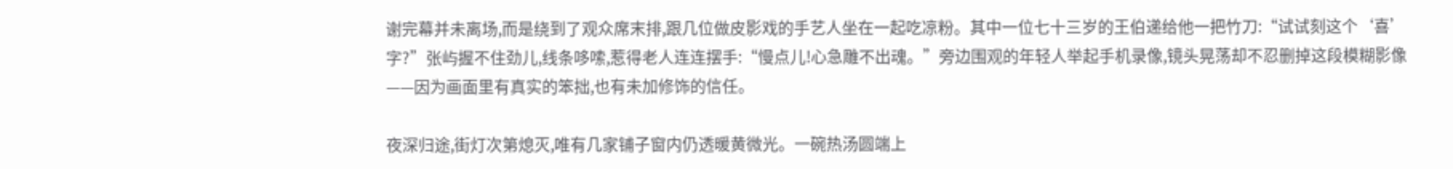谢完幕并未离场,而是绕到了观众席末排,跟几位做皮影戏的手艺人坐在一起吃凉粉。其中一位七十三岁的王伯递给他一把竹刀:“试试刻这个‘喜’字?”张屿握不住劲儿,线条哆嗦,惹得老人连连摆手:“慢点儿!心急雕不出魂。”旁边围观的年轻人举起手机录像,镜头晃荡却不忍删掉这段模糊影像——因为画面里有真实的笨拙,也有未加修饰的信任。

夜深归途,街灯次第熄灭,唯有几家铺子窗内仍透暖黄微光。一碗热汤圆端上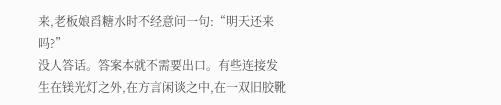来,老板娘舀糖水时不经意问一句:“明天还来吗?”
没人答话。答案本就不需要出口。有些连接发生在镁光灯之外,在方言闲谈之中,在一双旧胶靴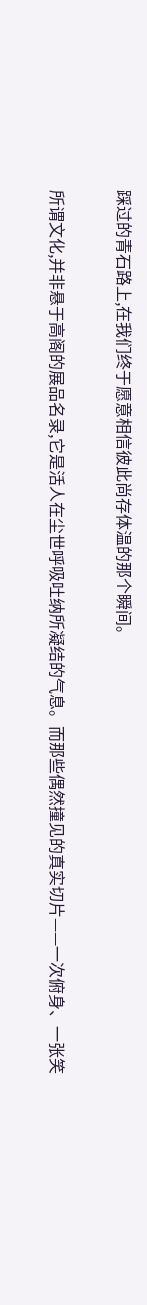踩过的青石路上,在我们终于愿意相信彼此尚存体温的那个瞬间。

所谓文化,并非悬于高阁的展品名录,它是活人在尘世呼吸吐纳所凝结的气息。而那些偶然撞见的真实切片——一次俯身、一张笑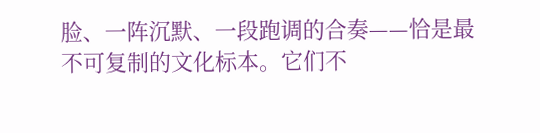脸、一阵沉默、一段跑调的合奏——恰是最不可复制的文化标本。它们不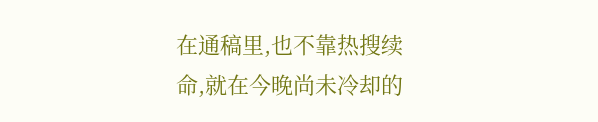在通稿里,也不靠热搜续命,就在今晚尚未冷却的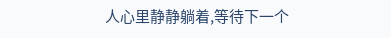人心里静静躺着,等待下一个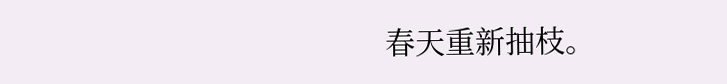春天重新抽枝。